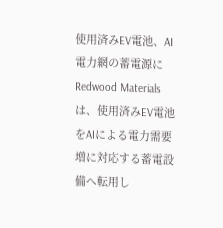使用済みEV電池、AI電力網の蓄電源に
Redwood Materialsは、使用済みEV電池をAIによる電力需要増に対応する蓄電設備へ転用し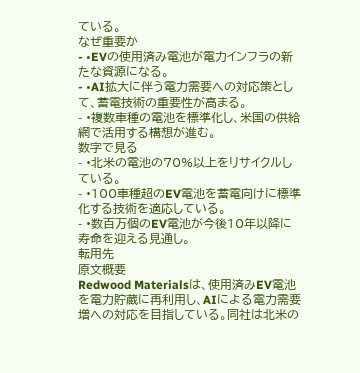ている。
なぜ重要か
- •EVの使用済み電池が電力インフラの新たな資源になる。
- •AI拡大に伴う電力需要への対応策として、蓄電技術の重要性が高まる。
- •複数車種の電池を標準化し、米国の供給網で活用する構想が進む。
数字で見る
- •北米の電池の70%以上をリサイクルしている。
- •100車種超のEV電池を蓄電向けに標準化する技術を適応している。
- •数百万個のEV電池が今後10年以降に寿命を迎える見通し。
転用先
原文概要
Redwood Materialsは、使用済みEV電池を電力貯蔵に再利用し、AIによる電力需要増への対応を目指している。同社は北米の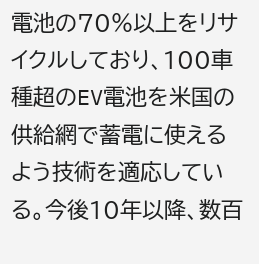電池の70%以上をリサイクルしており、100車種超のEV電池を米国の供給網で蓄電に使えるよう技術を適応している。今後10年以降、数百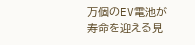万個のEV電池が寿命を迎える見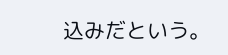込みだという。